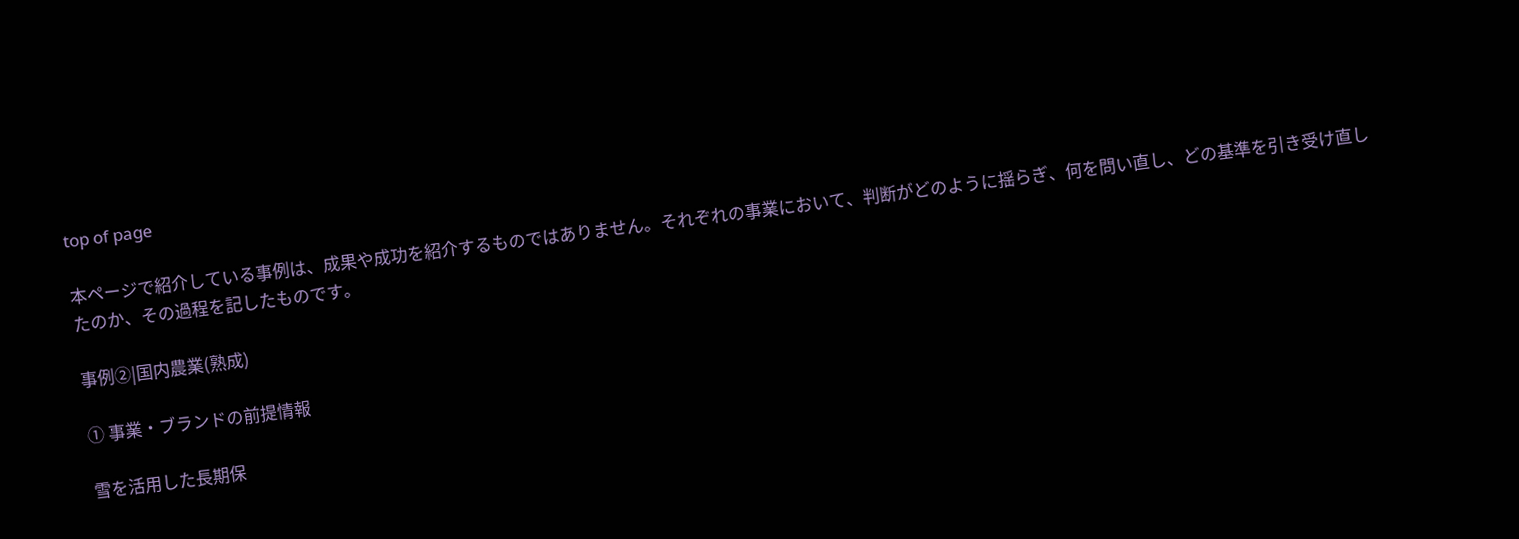top of page

本ページで紹介している事例は、成果や成功を紹介するものではありません。それぞれの事業において、判断がどのように揺らぎ、何を問い直し、どの基準を引き受け直したのか、その過程を記したものです。

事例②|国内農業(熟成)

① 事業・ブランドの前提情報

雪を活用した長期保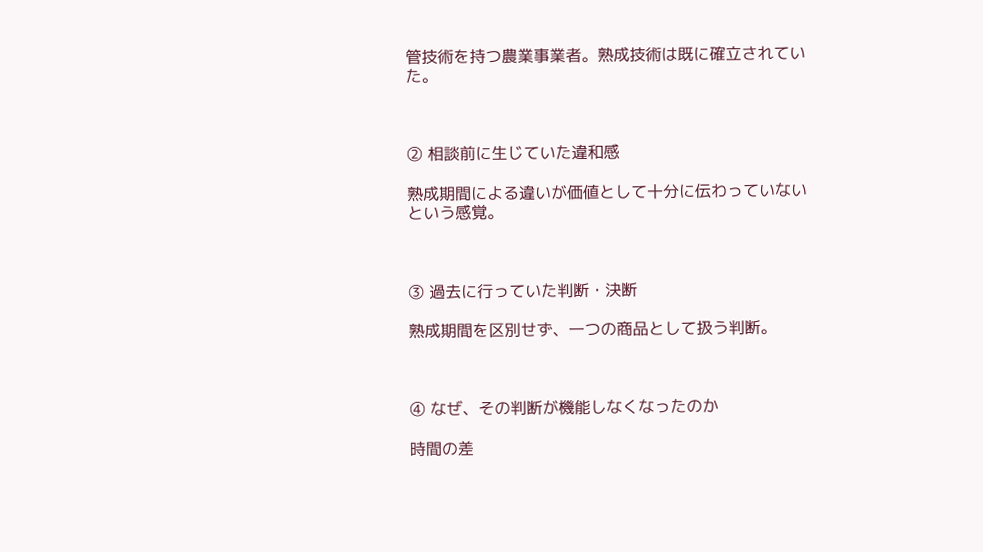管技術を持つ農業事業者。熟成技術は既に確立されていた。



② 相談前に生じていた違和感

熟成期間による違いが価値として十分に伝わっていないという感覚。



③ 過去に行っていた判断・決断

熟成期間を区別せず、一つの商品として扱う判断。



④ なぜ、その判断が機能しなくなったのか

時間の差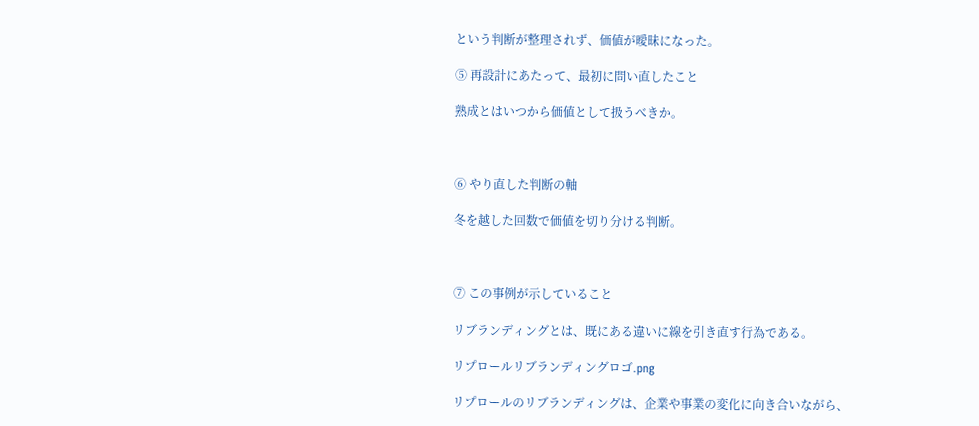という判断が整理されず、価値が曖昧になった。

⑤ 再設計にあたって、最初に問い直したこと

熟成とはいつから価値として扱うべきか。



⑥ やり直した判断の軸

冬を越した回数で価値を切り分ける判断。



⑦ この事例が示していること

リブランディングとは、既にある違いに線を引き直す行為である。

リプロールリブランディングロゴ.png

リプロールのリブランディングは、企業や事業の変化に向き合いながら、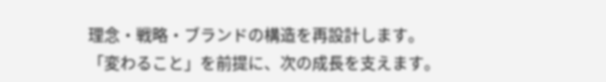理念・戦略・ブランドの構造を再設計します。
「変わること」を前提に、次の成長を支えます。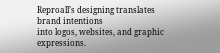Reproall’s designing translates brand intentions
into logos, websites, and graphic expressions.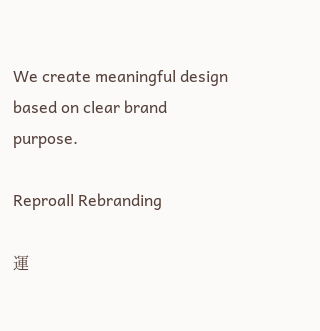We create meaningful design based on clear brand purpose.

Reproall Rebranding

運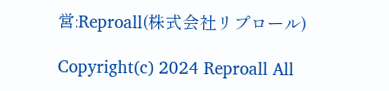営:Reproall(株式会社リプロール)

Copyright(c) 2024 Reproall All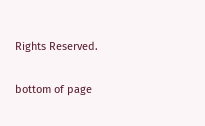Rights Reserved.

bottom of page